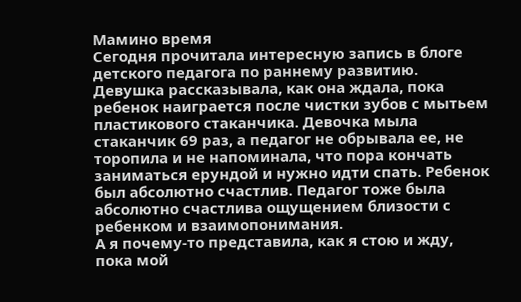Мамино время
Сегодня прочитала интересную запись в блоге детского педагога по раннему развитию. Девушка рассказывала, как она ждала, пока ребенок наиграется после чистки зубов с мытьем пластикового стаканчика. Девочка мыла стаканчик 69 раз, а педагог не обрывала ее, не торопила и не напоминала, что пора кончать заниматься ерундой и нужно идти спать. Ребенок был абсолютно счастлив. Педагог тоже была абсолютно счастлива ощущением близости с ребенком и взаимопонимания.
А я почему-то представила, как я стою и жду, пока мой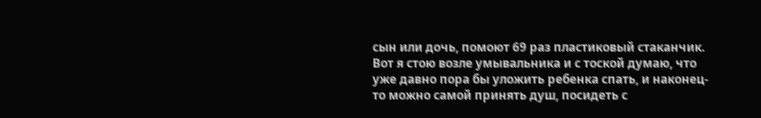сын или дочь, помоют 69 раз пластиковый стаканчик. Вот я стою возле умывальника и с тоской думаю, что уже давно пора бы уложить ребенка спать, и наконец-то можно самой принять душ, посидеть с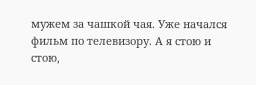мужем за чашкой чая. Уже начался фильм по телевизору. А я стою и стою,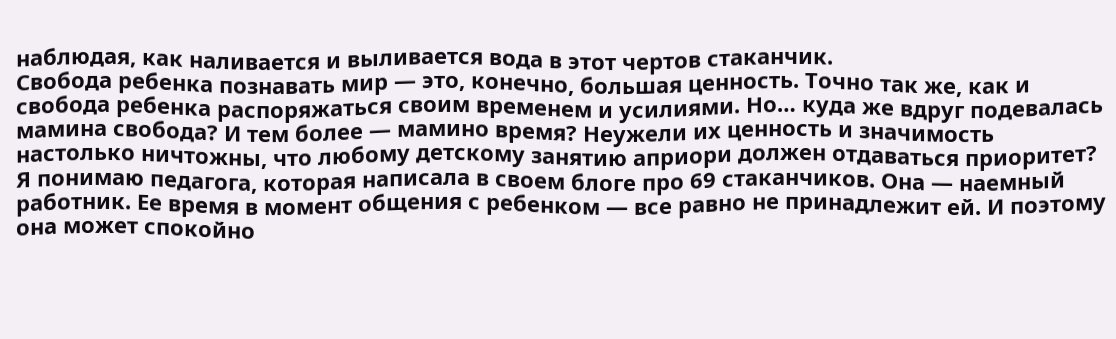наблюдая, как наливается и выливается вода в этот чертов стаканчик.
Свобода ребенка познавать мир — это, конечно, большая ценность. Точно так же, как и свобода ребенка распоряжаться своим временем и усилиями. Но… куда же вдруг подевалась мамина свобода? И тем более — мамино время? Неужели их ценность и значимость настолько ничтожны, что любому детскому занятию априори должен отдаваться приоритет?
Я понимаю педагога, которая написала в своем блоге про 69 стаканчиков. Она — наемный работник. Ее время в момент общения с ребенком — все равно не принадлежит ей. И поэтому она может спокойно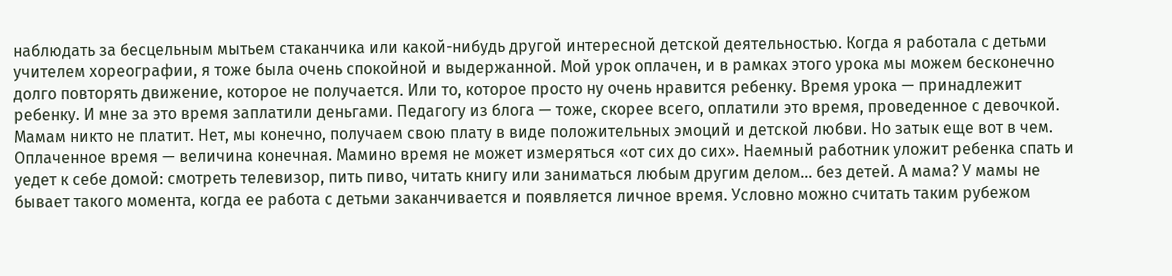наблюдать за бесцельным мытьем стаканчика или какой-нибудь другой интересной детской деятельностью. Когда я работала с детьми учителем хореографии, я тоже была очень спокойной и выдержанной. Мой урок оплачен, и в рамках этого урока мы можем бесконечно долго повторять движение, которое не получается. Или то, которое просто ну очень нравится ребенку. Время урока — принадлежит ребенку. И мне за это время заплатили деньгами. Педагогу из блога — тоже, скорее всего, оплатили это время, проведенное с девочкой.
Мамам никто не платит. Нет, мы конечно, получаем свою плату в виде положительных эмоций и детской любви. Но затык еще вот в чем. Оплаченное время — величина конечная. Мамино время не может измеряться «от сих до сих». Наемный работник уложит ребенка спать и уедет к себе домой: смотреть телевизор, пить пиво, читать книгу или заниматься любым другим делом… без детей. А мама? У мамы не бывает такого момента, когда ее работа с детьми заканчивается и появляется личное время. Условно можно считать таким рубежом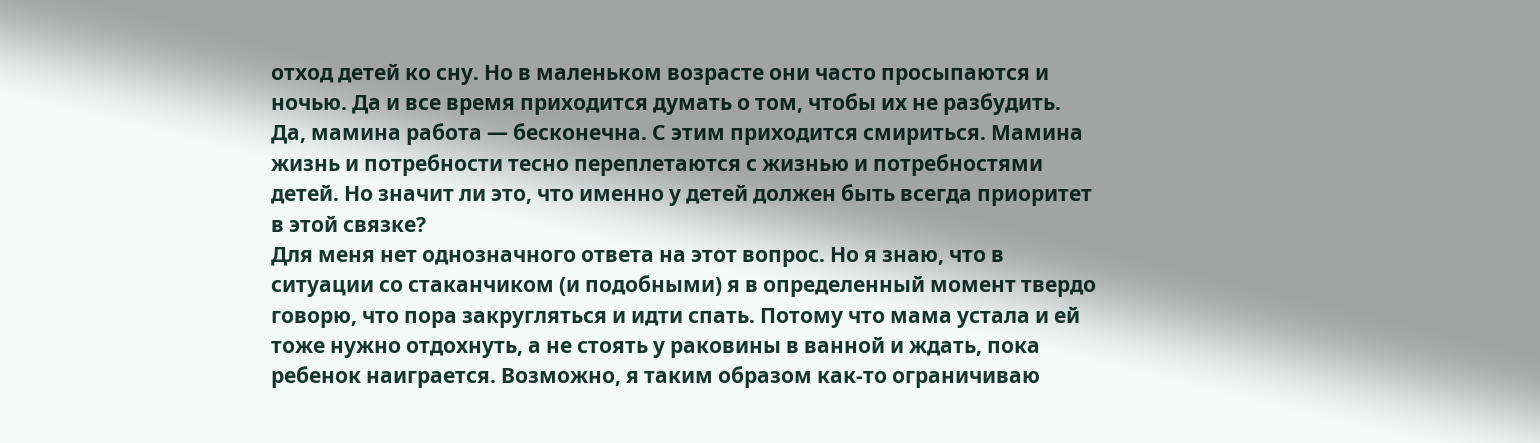отход детей ко сну. Но в маленьком возрасте они часто просыпаются и ночью. Да и все время приходится думать о том, чтобы их не разбудить.
Да, мамина работа — бесконечна. С этим приходится смириться. Мамина жизнь и потребности тесно переплетаются с жизнью и потребностями детей. Но значит ли это, что именно у детей должен быть всегда приоритет в этой связке?
Для меня нет однозначного ответа на этот вопрос. Но я знаю, что в ситуации со стаканчиком (и подобными) я в определенный момент твердо говорю, что пора закругляться и идти спать. Потому что мама устала и ей тоже нужно отдохнуть, а не стоять у раковины в ванной и ждать, пока ребенок наиграется. Возможно, я таким образом как-то ограничиваю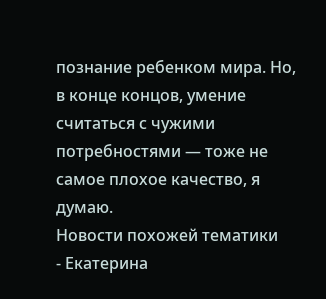познание ребенком мира. Но, в конце концов, умение считаться с чужими потребностями — тоже не самое плохое качество, я думаю.
Новости похожей тематики
- Екатерина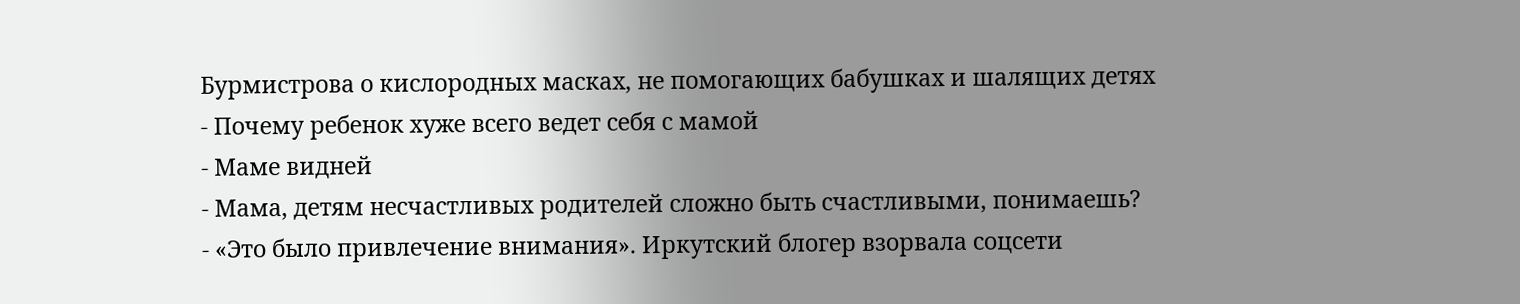Бурмистрова о кислородных масках, не помогающих бабушках и шалящих детях
- Почему ребенок хуже всего ведет себя с мамой
- Маме видней
- Мама, детям несчастливых родителей сложно быть счастливыми, понимаешь?
- «Это было привлечение внимания». Иркутский блогер взорвала соцсети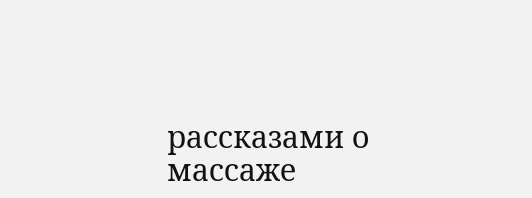рассказами о массаже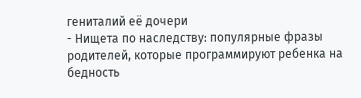гениталий её дочери
- Нищета по наследству: популярные фразы родителей, которые программируют ребенка на бедность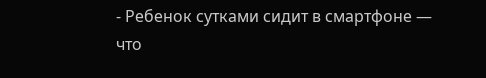- Ребенок сутками сидит в смартфоне — что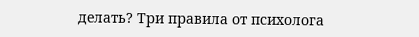делать? Три правила от психолога